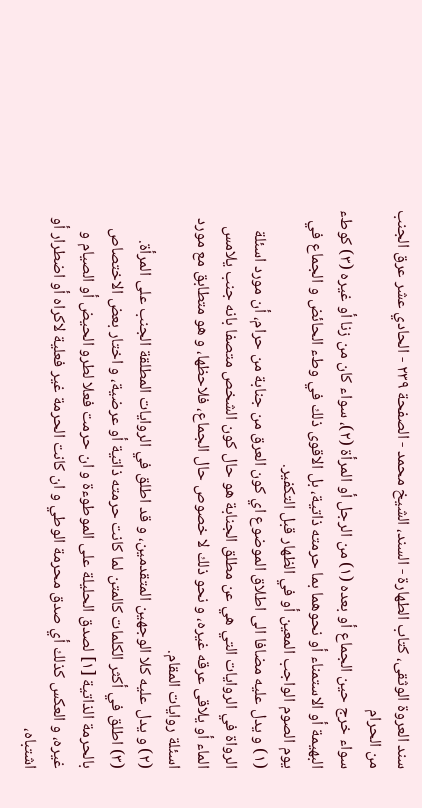سند العروة الوثقى، كتاب الطهارة - السند، الشيخ محمد - الصفحة ٢٣٩ - الحادي عشر عرق الجنب من الحرام
سواء خرج حين الجماع أو بعده (١) من الرجل أو المرأة (٢)، سواء كان من زنا أو غيره (٣) كوطء البهيمة أو الاستمناء أو نحوهما بما حرمته ذاتية، بل الاقوى ذلك في وطء الحائض و الجماع في يوم الصوم الواجب المعين أو في الظهار قبل التكفير.
(١) و يدل عليه مضافا الى اطلاق الموضوع اي كون العرق من جنابة من حرام، أن مورد اسئلة الرواة في الروايات التي هي عن مطلق الجنابة هو حال كون الشخص متصفا بانه جنب يلامس الماء أو يلاقى عرقه غيره، و نحو ذلك لا خصوص حال الجماع، فلاحظها، و هو متطابق مع مورد اسئلة روايات المقام.
(٢) و يدل عليه كلا الوجهين المتقدمين، و قد اطلق في الروايات المطلقة الجنب على المرأة.
(٣) اطلق في أكثر الكلمات كالمتن لما كانت حرمته ذاتية أو عرضية، و اختار بعض الاختصاص بالحرمة الذاتية [١] لصدق الحليلة على الموطوءة و ان حرمت فعلا لطرو الحيض أو الصيام و غيره، و العكس كذلك أي صدق محرمة الوطي و ان كانت الحرمة غير فعلية لاكراه أو اضطرار أو اشتباه،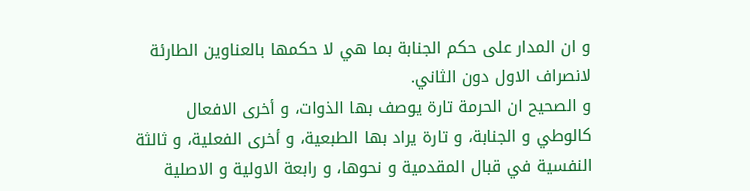و ان المدار على حكم الجنابة بما هي لا حكمها بالعناوين الطارئة لانصراف الاول دون الثاني.
و الصحيح ان الحرمة تارة يوصف بها الذوات، و أخرى الافعال كالوطي و الجنابة، و تارة يراد بها الطبعية، و أخرى الفعلية، و ثالثة النفسية في قبال المقدمية و نحوها، و رابعة الاولية و الاصلية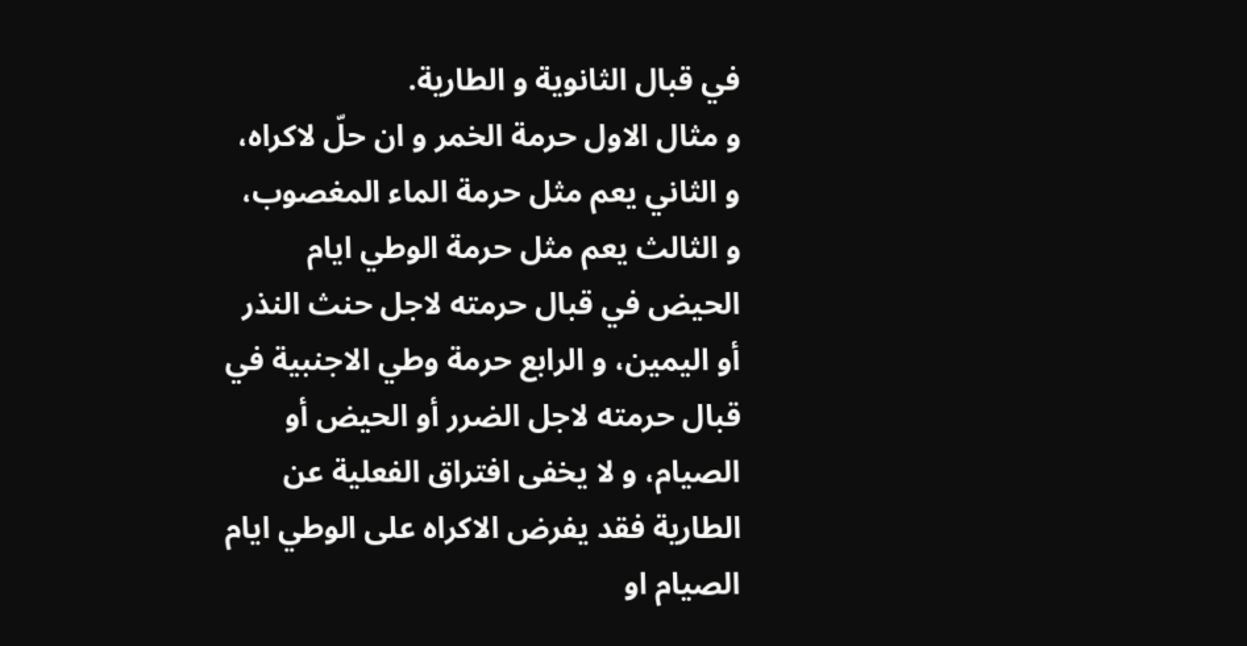في قبال الثانوية و الطارية.
و مثال الاول حرمة الخمر و ان حلّ لاكراه، و الثاني يعم مثل حرمة الماء المغصوب، و الثالث يعم مثل حرمة الوطي ايام الحيض في قبال حرمته لاجل حنث النذر أو اليمين، و الرابع حرمة وطي الاجنبية في قبال حرمته لاجل الضرر أو الحيض أو الصيام، و لا يخفى افتراق الفعلية عن الطارية فقد يفرض الاكراه على الوطي ايام الصيام او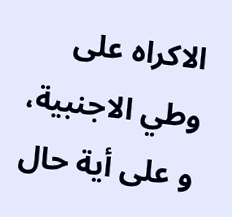الاكراه على وطي الاجنبية، و على أية حال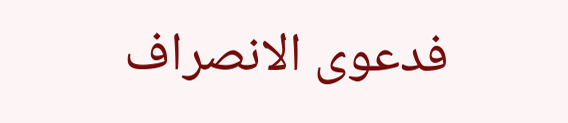فدعوى الانصراف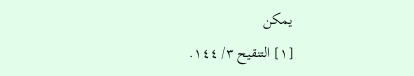يمكن
[١] التنقيح ٣/ ١٤٤.